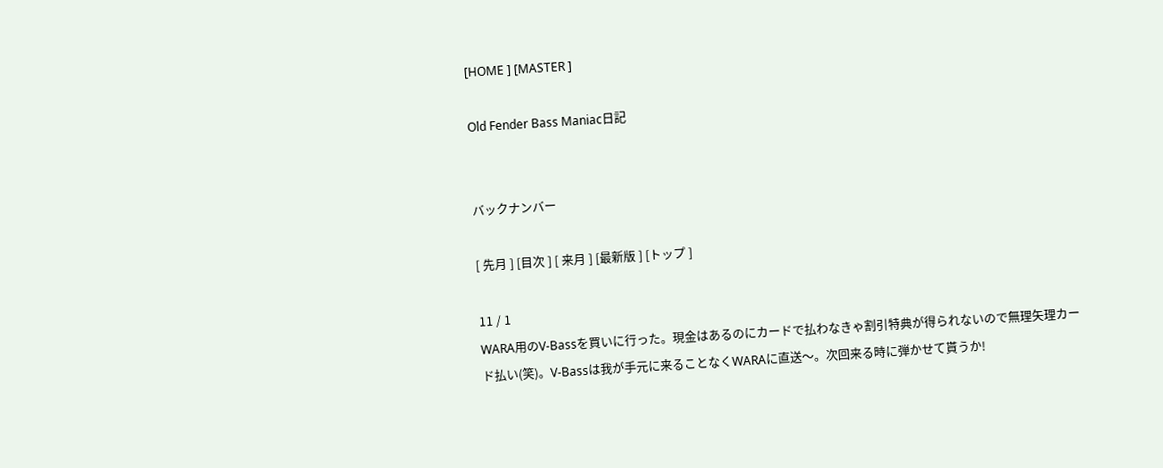[HOME ] [MASTER ]

Old Fender Bass Maniac日記


バックナンバー

[ 先月 ] [目次 ] [ 来月 ] [最新版 ] [トップ ]

11 / 1
WARA用のV-Bassを買いに行った。現金はあるのにカードで払わなきゃ割引特典が得られないので無理矢理カード払い(笑)。V-Bassは我が手元に来ることなくWARAに直送〜。次回来る時に弾かせて貰うか!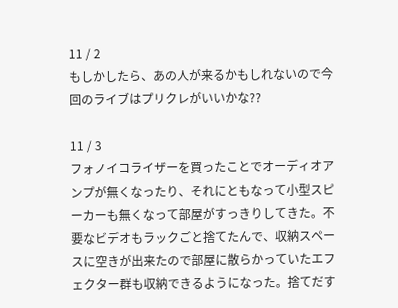11 / 2
もしかしたら、あの人が来るかもしれないので今回のライブはプリクレがいいかな??

11 / 3
フォノイコライザーを買ったことでオーディオアンプが無くなったり、それにともなって小型スピーカーも無くなって部屋がすっきりしてきた。不要なビデオもラックごと捨てたんで、収納スペースに空きが出来たので部屋に散らかっていたエフェクター群も収納できるようになった。捨てだす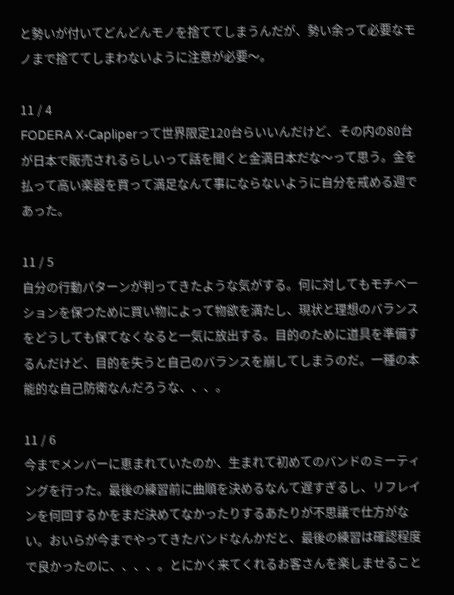と勢いが付いてどんどんモノを捨ててしまうんだが、勢い余って必要なモノまで捨ててしまわないように注意が必要〜。

11 / 4
FODERA X-Capliperって世界限定120台らいいんだけど、その内の80台が日本で販売されるらしいって話を聞くと金満日本だな〜って思う。金を払って高い楽器を買って満足なんて事にならないように自分を戒める週であった。

11 / 5
自分の行動パターンが判ってきたような気がする。何に対してもモチベーションを保つために買い物によって物欲を満たし、現状と理想のバランスをどうしても保てなくなると一気に放出する。目的のために道具を準備するんだけど、目的を失うと自己のバランスを崩してしまうのだ。一種の本能的な自己防衛なんだろうな、、、。

11 / 6
今までメンバーに恵まれていたのか、生まれて初めてのバンドのミーティングを行った。最後の練習前に曲順を決めるなんて遅すぎるし、リフレインを何回するかをまだ決めてなかったりするあたりが不思議で仕方がない。おいらが今までやってきたバンドなんかだと、最後の練習は確認程度で良かったのに、、、、。とにかく来てくれるお客さんを楽しませること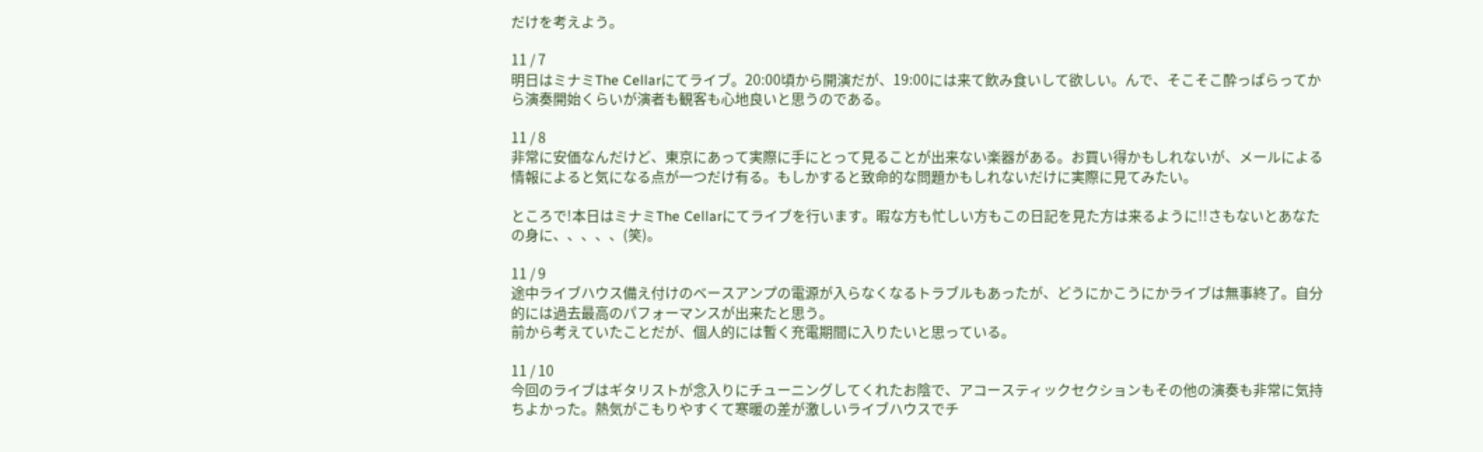だけを考えよう。

11 / 7
明日はミナミThe Cellarにてライブ。20:00頃から開演だが、19:00には来て飲み食いして欲しい。んで、そこそこ酔っぱらってから演奏開始くらいが演者も観客も心地良いと思うのである。

11 / 8
非常に安価なんだけど、東京にあって実際に手にとって見ることが出来ない楽器がある。お買い得かもしれないが、メールによる情報によると気になる点が一つだけ有る。もしかすると致命的な問題かもしれないだけに実際に見てみたい。

ところで!本日はミナミThe Cellarにてライブを行います。暇な方も忙しい方もこの日記を見た方は来るように!!さもないとあなたの身に、、、、、(笑)。

11 / 9
途中ライブハウス備え付けのベースアンプの電源が入らなくなるトラブルもあったが、どうにかこうにかライブは無事終了。自分的には過去最高のパフォーマンスが出来たと思う。
前から考えていたことだが、個人的には暫く充電期間に入りたいと思っている。

11 / 10
今回のライブはギタリストが念入りにチューニングしてくれたお陰で、アコースティックセクションもその他の演奏も非常に気持ちよかった。熱気がこもりやすくて寒暖の差が激しいライブハウスでチ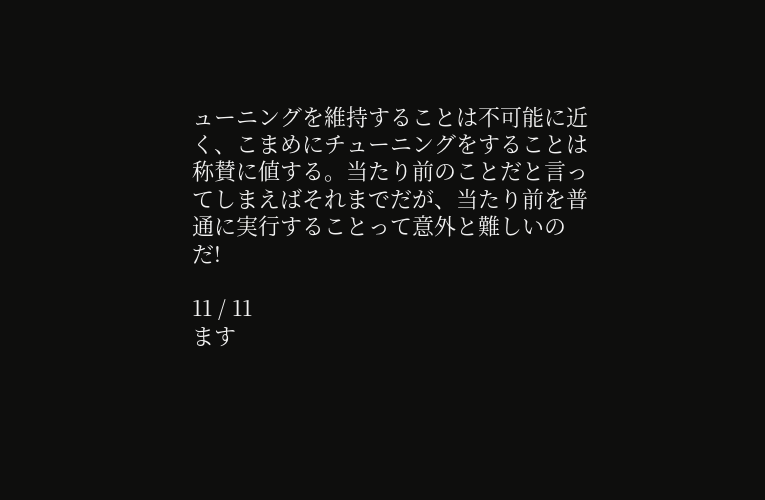ューニングを維持することは不可能に近く、こまめにチューニングをすることは称賛に値する。当たり前のことだと言ってしまえばそれまでだが、当たり前を普通に実行することって意外と難しいのだ!

11 / 11
ます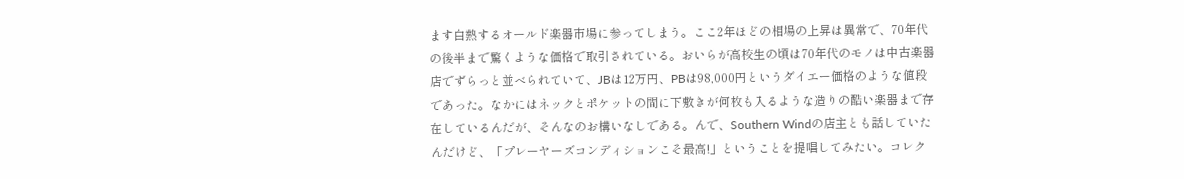ます白熱するオールド楽器市場に参ってしまう。ここ2年ほどの相場の上昇は異常で、70年代の後半まで驚くような価格で取引されている。おいらが高校生の頃は70年代のモノは中古楽器店でずらっと並べられていて、JBは12万円、PBは98,000円というダイエー価格のような値段であった。なかにはネックとポケットの間に下敷きが何枚も入るような造りの酷い楽器まで存在しているんだが、そんなのお構いなしである。んで、Southern Windの店主とも話していたんだけど、「プレーヤーズコンディションこそ最高!」ということを提唱してみたい。コレク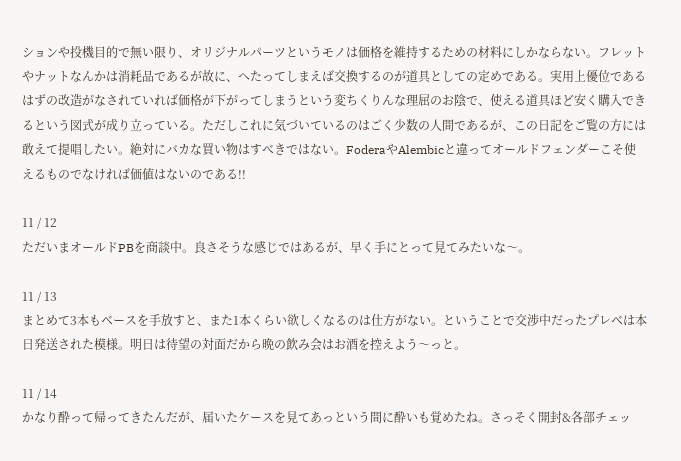ションや投機目的で無い限り、オリジナルパーツというモノは価格を維持するための材料にしかならない。フレットやナットなんかは消耗品であるが故に、へたってしまえば交換するのが道具としての定めである。実用上優位であるはずの改造がなされていれば価格が下がってしまうという変ちくりんな理屈のお陰で、使える道具ほど安く購入できるという図式が成り立っている。ただしこれに気づいているのはごく少数の人間であるが、この日記をご覧の方には敢えて提唱したい。絶対にバカな買い物はすべきではない。FoderaやAlembicと違ってオールドフェンダーこそ使えるものでなければ価値はないのである!!

11 / 12
ただいまオールドPBを商談中。良さそうな感じではあるが、早く手にとって見てみたいな〜。

11 / 13
まとめて3本もベースを手放すと、また1本くらい欲しくなるのは仕方がない。ということで交渉中だったプレベは本日発送された模様。明日は待望の対面だから晩の飲み会はお酒を控えよう〜っと。

11 / 14
かなり酔って帰ってきたんだが、届いたケースを見てあっという間に酔いも覚めたね。さっそく開封&各部チェッ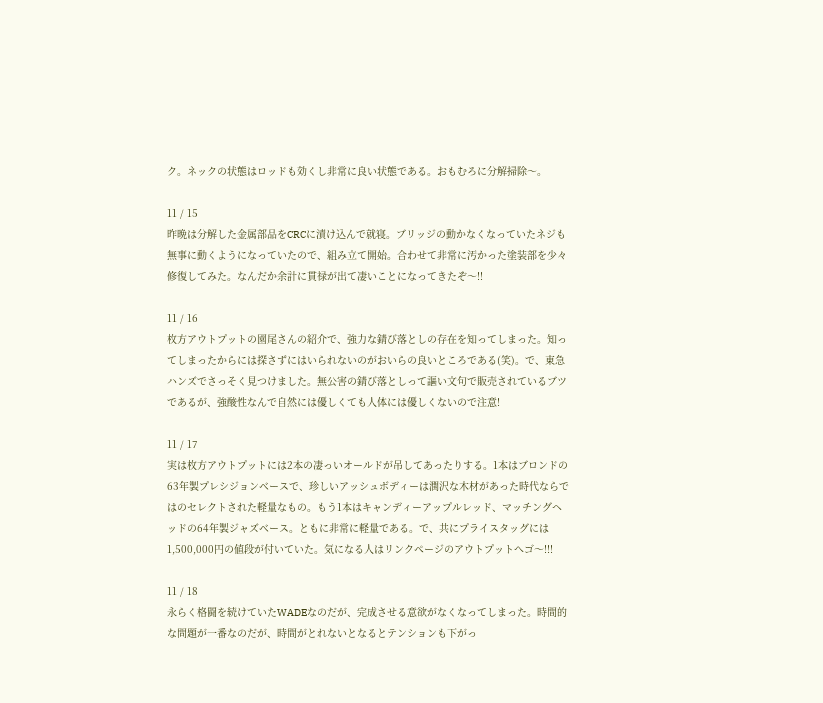ク。ネックの状態はロッドも効くし非常に良い状態である。おもむろに分解掃除〜。

11 / 15
昨晩は分解した金属部品をCRCに漬け込んで就寝。ブリッジの動かなくなっていたネジも無事に動くようになっていたので、組み立て開始。合わせて非常に汚かった塗装部を少々修復してみた。なんだか余計に貫禄が出て凄いことになってきたぞ〜!!

11 / 16
枚方アウトプットの園尾さんの紹介で、強力な錆び落としの存在を知ってしまった。知ってしまったからには探さずにはいられないのがおいらの良いところである(笑)。で、東急ハンズでさっそく見つけました。無公害の錆び落としって謳い文句で販売されているブツであるが、強酸性なんで自然には優しくても人体には優しくないので注意!

11 / 17
実は枚方アウトプットには2本の凄っいオールドが吊してあったりする。1本はブロンドの63年製プレシジョンベースで、珍しいアッシュボディーは潤沢な木材があった時代ならではのセレクトされた軽量なもの。もう1本はキャンディーアップルレッド、マッチングヘッドの64年製ジャズベース。ともに非常に軽量である。で、共にプライスタッグには1,500,000円の値段が付いていた。気になる人はリンクページのアウトプットへゴ〜!!!

11 / 18
永らく格闘を続けていたWADEなのだが、完成させる意欲がなくなってしまった。時間的な問題が一番なのだが、時間がとれないとなるとテンションも下がっ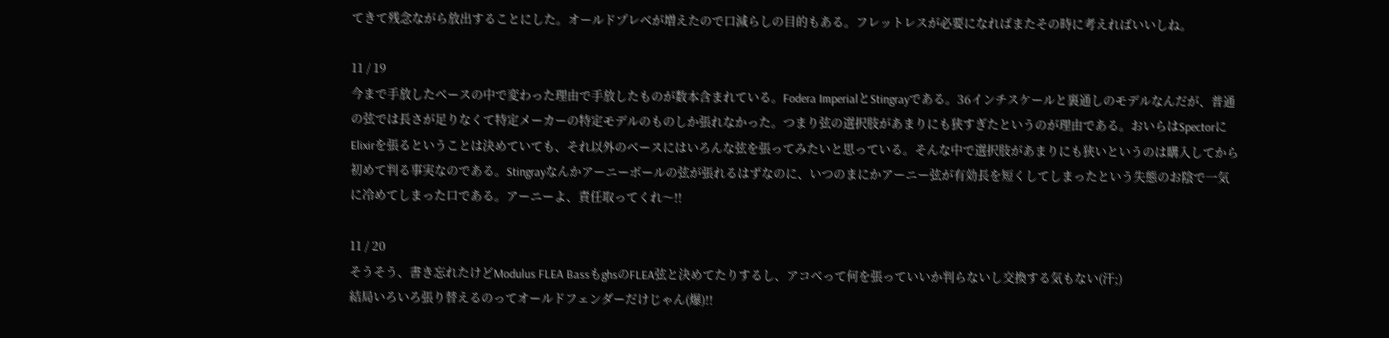てきて残念ながら放出することにした。オールドプレベが増えたので口減らしの目的もある。フレットレスが必要になればまたその時に考えればいいしね。

11 / 19
今まで手放したベースの中で変わった理由で手放したものが数本含まれている。Fodera ImperialとStingrayである。36インチスケールと裏通しのモデルなんだが、普通の弦では長さが足りなくて特定メーカーの特定モデルのものしか張れなかった。つまり弦の選択肢があまりにも狭すぎたというのが理由である。おいらはSpectorにElixirを張るということは決めていても、それ以外のベースにはいろんな弦を張ってみたいと思っている。そんな中で選択肢があまりにも狭いというのは購入してから初めて判る事実なのである。Stingrayなんかアーニーボールの弦が張れるはずなのに、いつのまにかアーニー弦が有効長を短くしてしまったという失態のお陰で一気に冷めてしまった口である。アーニーよ、責任取ってくれ〜!!

11 / 20
そうそう、書き忘れたけどModulus FLEA BassもghsのFLEA弦と決めてたりするし、アコベって何を張っていいか判らないし交換する気もない(汗;)
結局いろいろ張り替えるのってオールドフェンダーだけじゃん(爆)!!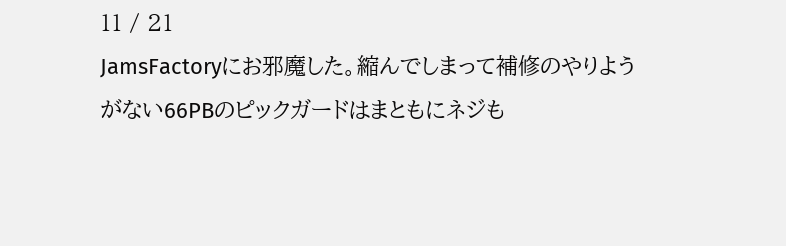11 / 21
JamsFactoryにお邪魔した。縮んでしまって補修のやりようがない66PBのピックガードはまともにネジも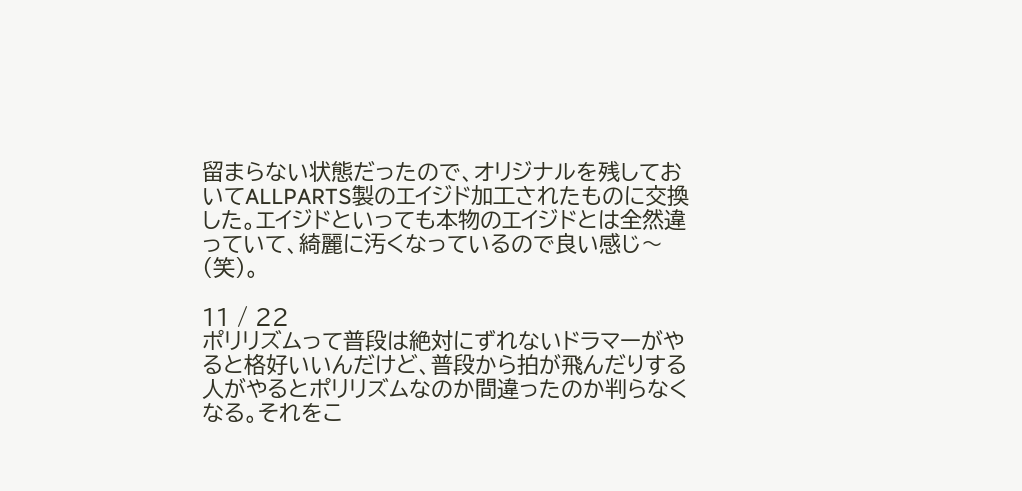留まらない状態だったので、オリジナルを残しておいてALLPARTS製のエイジド加工されたものに交換した。エイジドといっても本物のエイジドとは全然違っていて、綺麗に汚くなっているので良い感じ〜(笑)。

11 / 22
ポリリズムって普段は絶対にずれないドラマーがやると格好いいんだけど、普段から拍が飛んだりする人がやるとポリリズムなのか間違ったのか判らなくなる。それをこ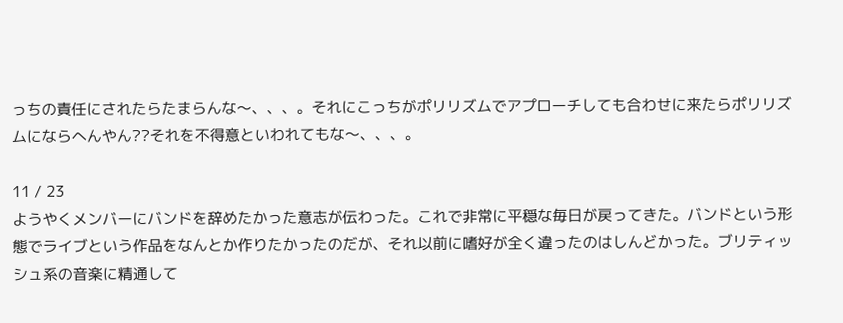っちの責任にされたらたまらんな〜、、、。それにこっちがポリリズムでアプローチしても合わせに来たらポリリズムにならへんやん??それを不得意といわれてもな〜、、、。

11 / 23
ようやくメンバーにバンドを辞めたかった意志が伝わった。これで非常に平穏な毎日が戻ってきた。バンドという形態でライブという作品をなんとか作りたかったのだが、それ以前に嗜好が全く違ったのはしんどかった。ブリティッシュ系の音楽に精通して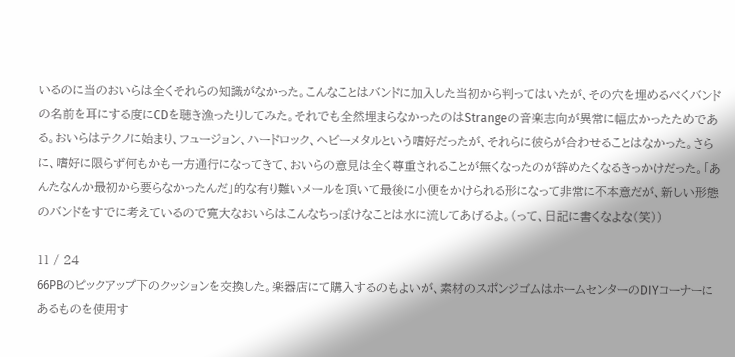いるのに当のおいらは全くそれらの知識がなかった。こんなことはバンドに加入した当初から判ってはいたが、その穴を埋めるべくバンドの名前を耳にする度にCDを聴き漁ったりしてみた。それでも全然埋まらなかったのはStrangeの音楽志向が異常に幅広かったためである。おいらはテクノに始まり、フュージョン、ハードロック、ヘビーメタルという嗜好だったが、それらに彼らが合わせることはなかった。さらに、嗜好に限らず何もかも一方通行になってきて、おいらの意見は全く尊重されることが無くなったのが辞めたくなるきっかけだった。「あんたなんか最初から要らなかったんだ」的な有り難いメールを頂いて最後に小便をかけられる形になって非常に不本意だが、新しい形態のバンドをすでに考えているので寛大なおいらはこんなちっぽけなことは水に流してあげるよ。(って、日記に書くなよな(笑))

11 / 24
66PBのピックアップ下のクッションを交換した。楽器店にて購入するのもよいが、素材のスポンジゴムはホームセンターのDIYコーナーにあるものを使用す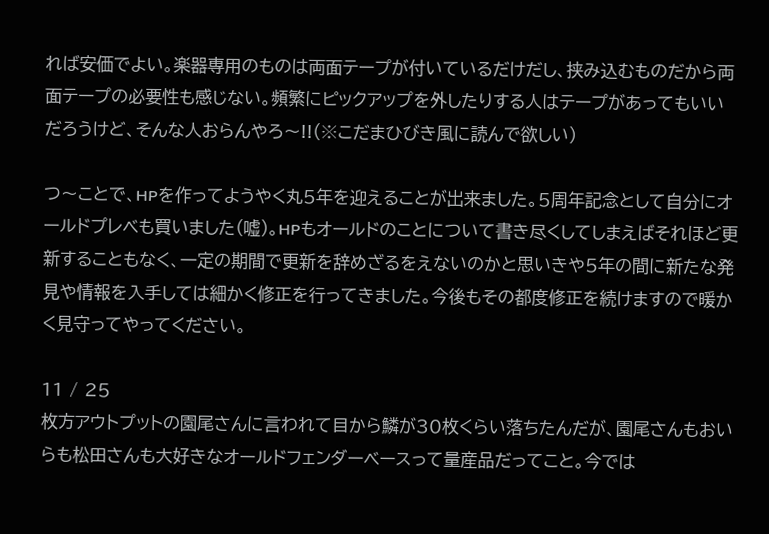れば安価でよい。楽器専用のものは両面テープが付いているだけだし、挟み込むものだから両面テープの必要性も感じない。頻繁にピックアップを外したりする人はテープがあってもいいだろうけど、そんな人おらんやろ〜!!(※こだまひびき風に読んで欲しい)

つ〜ことで、HPを作ってようやく丸5年を迎えることが出来ました。5周年記念として自分にオールドプレベも買いました(嘘)。HPもオールドのことについて書き尽くしてしまえばそれほど更新することもなく、一定の期間で更新を辞めざるをえないのかと思いきや5年の間に新たな発見や情報を入手しては細かく修正を行ってきました。今後もその都度修正を続けますので暖かく見守ってやってください。

11 / 25
枚方アウトプットの園尾さんに言われて目から鱗が30枚くらい落ちたんだが、園尾さんもおいらも松田さんも大好きなオールドフェンダーベースって量産品だってこと。今では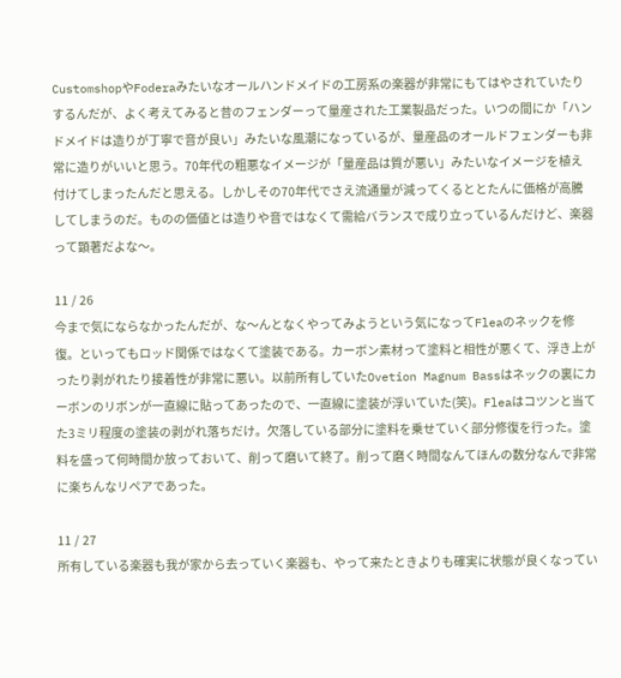CustomshopやFoderaみたいなオールハンドメイドの工房系の楽器が非常にもてはやされていたりするんだが、よく考えてみると昔のフェンダーって量産された工業製品だった。いつの間にか「ハンドメイドは造りが丁寧で音が良い」みたいな風潮になっているが、量産品のオールドフェンダーも非常に造りがいいと思う。70年代の粗悪なイメージが「量産品は質が悪い」みたいなイメージを植え付けてしまったんだと思える。しかしその70年代でさえ流通量が減ってくるととたんに価格が高騰してしまうのだ。ものの価値とは造りや音ではなくて需給バランスで成り立っているんだけど、楽器って顕著だよな〜。

11 / 26
今まで気にならなかったんだが、な〜んとなくやってみようという気になってFleaのネックを修復。といってもロッド関係ではなくて塗装である。カーボン素材って塗料と相性が悪くて、浮き上がったり剥がれたり接着性が非常に悪い。以前所有していたOvetion Magnum Bassはネックの裏にカーボンのリボンが一直線に貼ってあったので、一直線に塗装が浮いていた(笑)。Fleaはコツンと当てた3ミリ程度の塗装の剥がれ落ちだけ。欠落している部分に塗料を乗せていく部分修復を行った。塗料を盛って何時間か放っておいて、削って磨いて終了。削って磨く時間なんてほんの数分なんで非常に楽ちんなリペアであった。

11 / 27
所有している楽器も我が家から去っていく楽器も、やって来たときよりも確実に状態が良くなってい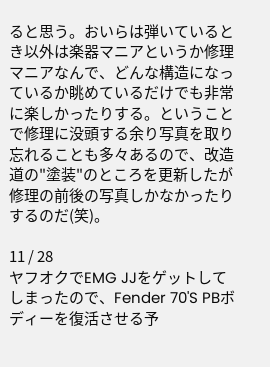ると思う。おいらは弾いているとき以外は楽器マニアというか修理マニアなんで、どんな構造になっているか眺めているだけでも非常に楽しかったりする。ということで修理に没頭する余り写真を取り忘れることも多々あるので、改造道の"塗装"のところを更新したが修理の前後の写真しかなかったりするのだ(笑)。

11 / 28
ヤフオクでEMG JJをゲットしてしまったので、Fender 70'S PBボディーを復活させる予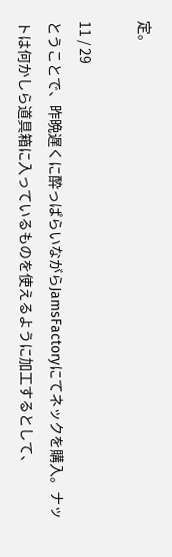定。

11 / 29
とうことで、昨晩遅くに酔っぱらいながらJamsFactoryにてネックを購入。ナットは何かしら道具箱に入っているものを使えるように加工するとして、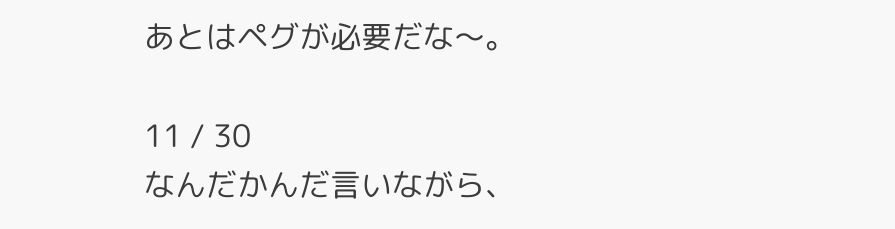あとはペグが必要だな〜。

11 / 30
なんだかんだ言いながら、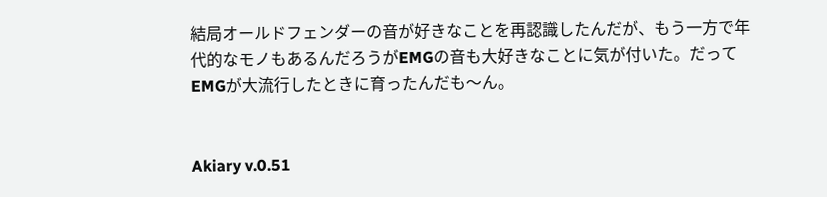結局オールドフェンダーの音が好きなことを再認識したんだが、もう一方で年代的なモノもあるんだろうがEMGの音も大好きなことに気が付いた。だってEMGが大流行したときに育ったんだも〜ん。


Akiary v.0.51